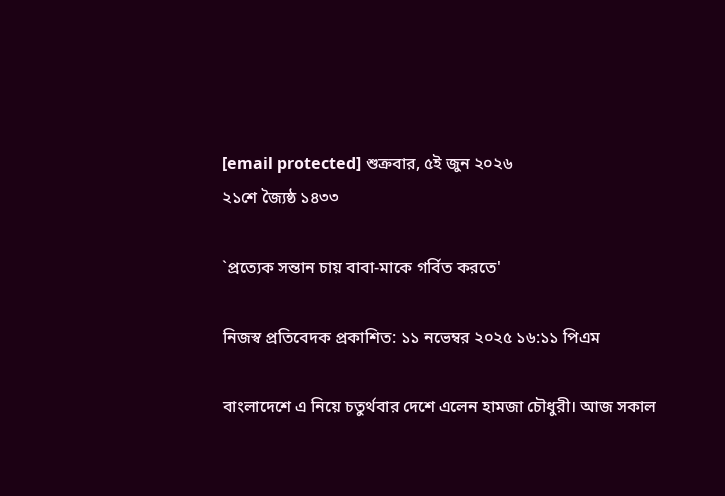[email protected] শুক্রবার, ৫ই জুন ২০২৬
২১শে জ্যৈষ্ঠ ১৪৩৩

`প্রত্যেক সন্তান চায় বাবা-মাকে গর্বিত করতে'

নিজস্ব প্রতিবেদক প্রকাশিত: ১১ নভেম্বর ২০২৫ ১৬:১১ পিএম

বাংলাদেশে এ নিয়ে চতুর্থবার দেশে এলেন হামজা চৌধুরী। আজ সকাল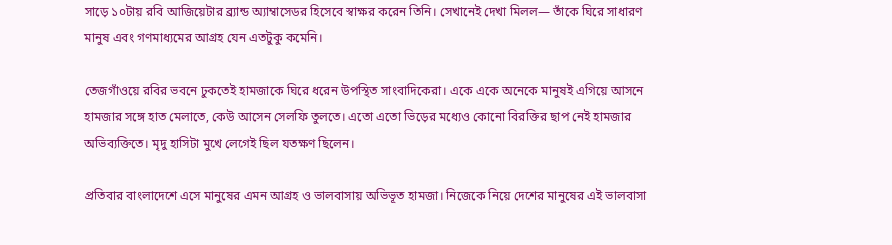সাড়ে ১০টায় রবি আজিয়েটার ব্র্যান্ড অ্যাম্বাসেডর হিসেবে স্বাক্ষর করেন তিনি। সেখানেই দেখা মিলল— তাঁকে ঘিরে সাধারণ মানুষ এবং গণমাধ্যমের আগ্রহ যেন এতটুকু কমেনি।

তেজগাঁওয়ে রবির ভবনে ঢুকতেই হামজাকে ঘিরে ধরেন উপস্থিত সাংবাদিকেরা। একে একে অনেকে মানুষই এগিয়ে আসনে হামজার সঙ্গে হাত মেলাতে, কেউ আসেন সেলফি তুলতে। এতো এতো ভিড়ের মধ্যেও কোনো বিরক্তির ছাপ নেই হামজার অভিব্যক্তিতে। মৃদু হাসিটা মুখে লেগেই ছিল যতক্ষণ ছিলেন।

প্রতিবার বাংলাদেশে এসে মানুষের এমন আগ্রহ ও ভালবাসায় অভিভূত হামজা। নিজেকে নিয়ে দেশের মানুষের এই ভালবাসা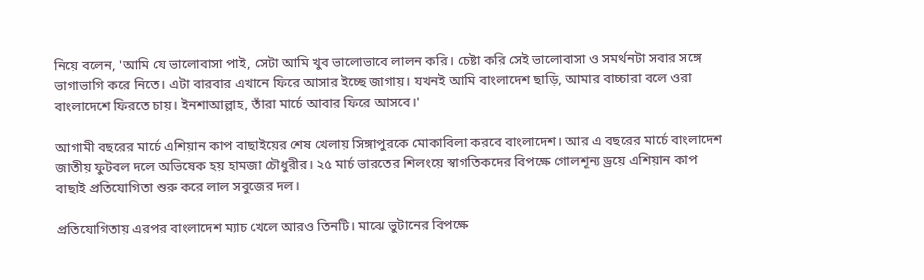নিয়ে বলেন, 'আমি যে ভালোবাসা পাই, সেটা আমি খুব ভালোভাবে লালন করি। চেষ্টা করি সেই ভালোবাসা ও সমর্থনটা সবার সঙ্গে ভাগাভাগি করে নিতে। এটা বারবার এখানে ফিরে আসার ইচ্ছে জাগায়। যখনই আমি বাংলাদেশ ছাড়ি, আমার বাচ্চারা বলে ওরা বাংলাদেশে ফিরতে চায়। ইনশাআল্লাহ, তাঁরা মার্চে আবার ফিরে আসবে।'

আগামী বছরের মার্চে এশিয়ান কাপ বাছাইয়ের শেষ খেলায় সিঙ্গাপুরকে মোকাবিলা করবে বাংলাদেশ। আর এ বছরের মার্চে বাংলাদেশ জাতীয় ফুটবল দলে অভিষেক হয় হামজা চৌধুরীর। ২৫ মার্চ ভারতের শিলংয়ে স্বাগতিকদের বিপক্ষে গোলশূন্য ড্রয়ে এশিয়ান কাপ বাছাই প্রতিযোগিতা শুরু করে লাল সবুজের দল।

প্রতিযোগিতায় এরপর বাংলাদেশ ম্যাচ খেলে আরও তিনটি। মাঝে ভুটানের বিপক্ষে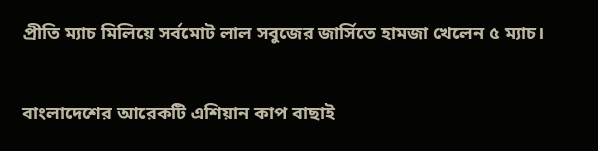প্রীতি ম্যাচ মিলিয়ে সর্বমোট লাল সবুজের জার্সিতে হামজা খেলেন ৫ ম্যাচ।

বাংলাদেশের আরেকটি এশিয়ান কাপ বাছাই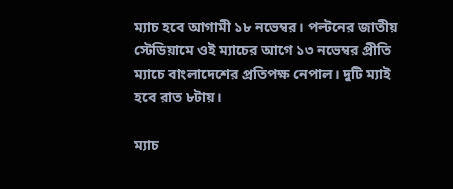ম্যাচ হবে আগামী ১৮ নভেম্বর। পল্টনের জাতীয় স্টেডিয়ামে ওই ম্যাচের আগে ১৩ নভেম্বর প্রীতি ম্যাচে বাংলাদেশের প্রতিপক্ষ নেপাল। দুটি ম্যাই হবে রাত ৮টায়।

ম্যাচ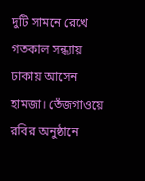দুটি সামনে রেখে গতকাল সন্ধ্যায় ঢাকায় আসেন হামজা। তেঁজগাওয়ে রবির অনুষ্ঠানে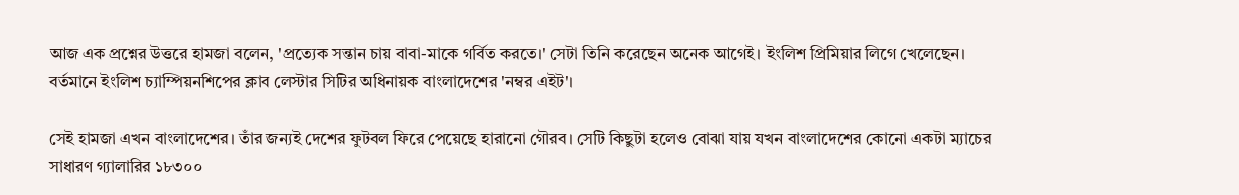আজ এক প্রশ্নের উত্তরে হামজা বলেন, 'প্রত্যেক সন্তান চায় বাবা-মাকে গর্বিত করতে।' সেটা তিনি করেছেন অনেক আগেই। ইংলিশ প্রিমিয়ার লিগে খেলেছেন। বর্তমানে ইংলিশ চ্যাম্পিয়নশিপের ক্লাব লেস্টার সিটির অধিনায়ক বাংলাদেশের 'নম্বর এইট'।

সেই হামজা এখন বাংলাদেশের। তাঁর জন্যই দেশের ফুটবল ফিরে পেয়েছে হারানো গৌরব। সেটি কিছুটা হলেও বোঝা যায় যখন বাংলাদেশের কোনো একটা ম্যাচের সাধারণ গ্যালারির ১৮৩০০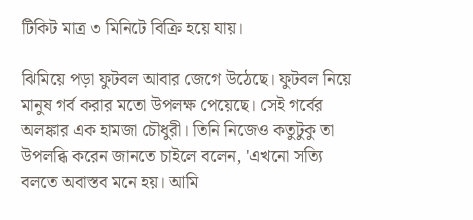টিকিট মাত্র ৩ মিনিটে বিক্রি হয়ে যায়।

ঝিমিয়ে পড়া ফুটবল আবার জেগে উঠেছে। ফুটবল নিয়ে মানুষ গর্ব করার মতো উপলক্ষ পেয়েছে। সেই গর্বের অলঙ্কার এক হামজা চৌধুরী। তিনি নিজেও কতুটুকু তা উপলব্ধি করেন জানতে চাইলে বলেন, 'এখনো সত্যি বলতে অবাস্তব মনে হয়। আমি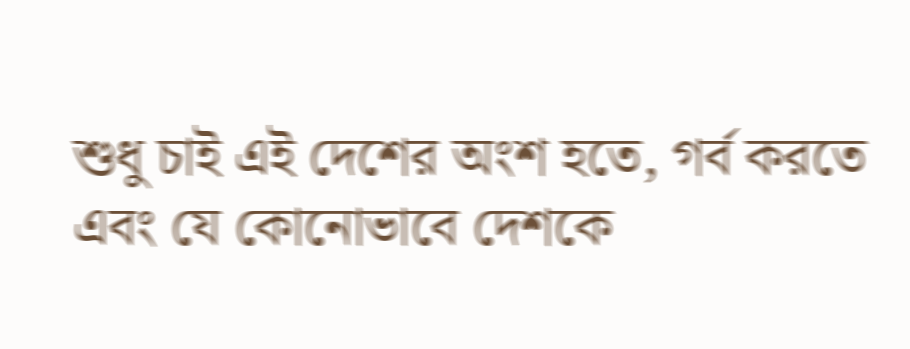শুধু চাই এই দেশের অংশ হতে, গর্ব করতে এবং যে কোনোভাবে দেশকে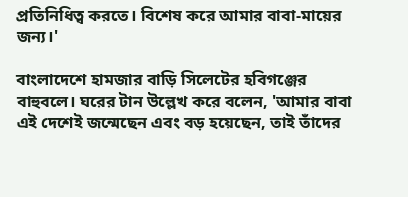প্রতিনিধিত্ব করতে। বিশেষ করে আমার বাবা-মায়ের জন্য।'

বাংলাদেশে হামজার বাড়ি সিলেটের হবিগঞ্জের বাহুবলে। ঘরের টান উল্লেখ করে বলেন, 'আমার বাবা এই দেশেই জন্মেছেন এবং বড় হয়েছেন, তাই তাঁদের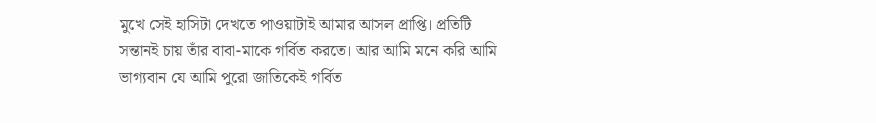মুখে সেই হাসিটা দেখতে পাওয়াটাই আমার আসল প্রাপ্তি। প্রতিটি সন্তানই চায় তাঁর বাবা-মাকে গর্বিত করতে। আর আমি মনে করি আমি ভাগ্যবান যে আমি পুরো জাতিকেই গর্বিত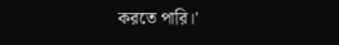করতে পারি।'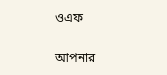ওএফ

আপনার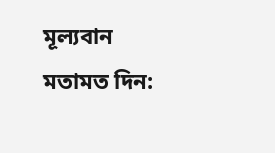মূল্যবান মতামত দিন: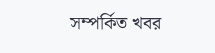সম্পর্কিত খবর